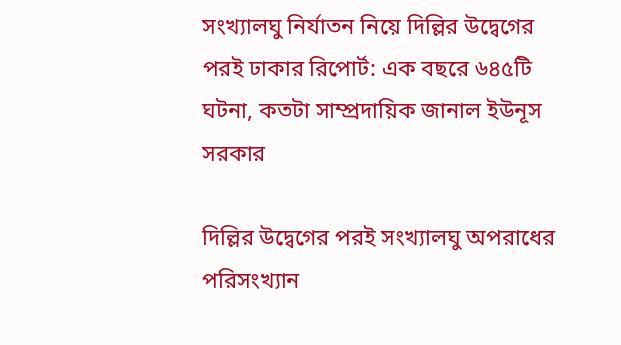সংখ্যালঘু নির্যাতন নিয়ে দিল্লির উদ্বেগের পরই ঢাকার রিপোর্ট: এক বছরে ৬৪৫টি ঘটনা, কতটা সাম্প্রদায়িক জানাল ইউনূস সরকার

দিল্লির উদ্বেগের পরই সংখ্যালঘু অপরাধের পরিসংখ্যান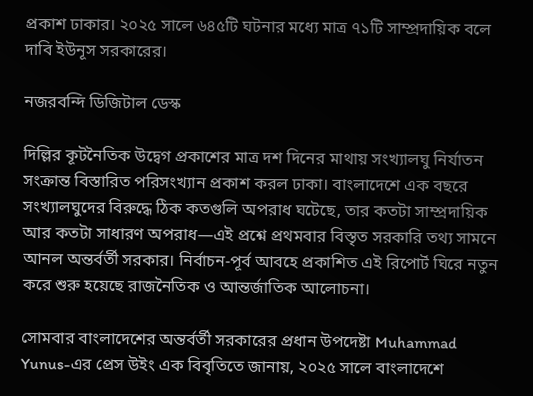প্রকাশ ঢাকার। ২০২৫ সালে ৬৪৫টি ঘটনার মধ্যে মাত্র ৭১টি সাম্প্রদায়িক বলে দাবি ইউনূস সরকারের।

নজরবন্দি ডিজিটাল ডেস্ক

দিল্লির কূটনৈতিক উদ্বেগ প্রকাশের মাত্র দশ দিনের মাথায় সংখ্যালঘু নির্যাতন সংক্রান্ত বিস্তারিত পরিসংখ্যান প্রকাশ করল ঢাকা। বাংলাদেশে এক বছরে সংখ্যালঘুদের বিরুদ্ধে ঠিক কতগুলি অপরাধ ঘটেছে, তার কতটা সাম্প্রদায়িক আর কতটা সাধারণ অপরাধ—এই প্রশ্নে প্রথমবার বিস্তৃত সরকারি তথ্য সামনে আনল অন্তর্বর্তী সরকার। নির্বাচন-পূর্ব আবহে প্রকাশিত এই রিপোর্ট ঘিরে নতুন করে শুরু হয়েছে রাজনৈতিক ও আন্তর্জাতিক আলোচনা।

সোমবার বাংলাদেশের অন্তর্বর্তী সরকারের প্রধান উপদেষ্টা Muhammad Yunus-এর প্রেস উইং এক বিবৃতিতে জানায়, ২০২৫ সালে বাংলাদেশে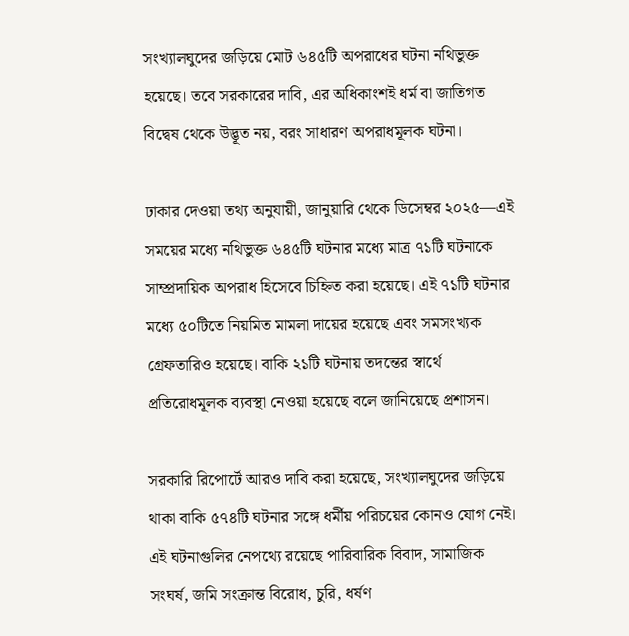সংখ্যালঘুদের জড়িয়ে মোট ৬৪৫টি অপরাধের ঘটনা নথিভুক্ত হয়েছে। তবে সরকারের দাবি, এর অধিকাংশই ধর্ম বা জাতিগত বিদ্বেষ থেকে উদ্ভূত নয়, বরং সাধারণ অপরাধমূলক ঘটনা।

ঢাকার দেওয়া তথ্য অনুযায়ী, জানুয়ারি থেকে ডিসেম্বর ২০২৫—এই সময়ের মধ্যে নথিভুক্ত ৬৪৫টি ঘটনার মধ্যে মাত্র ৭১টি ঘটনাকে সাম্প্রদায়িক অপরাধ হিসেবে চিহ্নিত করা হয়েছে। এই ৭১টি ঘটনার মধ্যে ৫০টিতে নিয়মিত মামলা দায়ের হয়েছে এবং সমসংখ্যক গ্রেফতারিও হয়েছে। বাকি ২১টি ঘটনায় তদন্তের স্বার্থে প্রতিরোধমূলক ব্যবস্থা নেওয়া হয়েছে বলে জানিয়েছে প্রশাসন।

সরকারি রিপোর্টে আরও দাবি করা হয়েছে, সংখ্যালঘুদের জড়িয়ে থাকা বাকি ৫৭৪টি ঘটনার সঙ্গে ধর্মীয় পরিচয়ের কোনও যোগ নেই। এই ঘটনাগুলির নেপথ্যে রয়েছে পারিবারিক বিবাদ, সামাজিক সংঘর্ষ, জমি সংক্রান্ত বিরোধ, চুরি, ধর্ষণ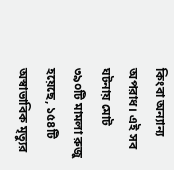কিংবা অন্যান্য অপরাধ। এই সব ঘটনায় মোট ৩৯০টি মামলা রুজু হয়েছে, ১৫৪টি অস্বাভাবিক মৃত্যুর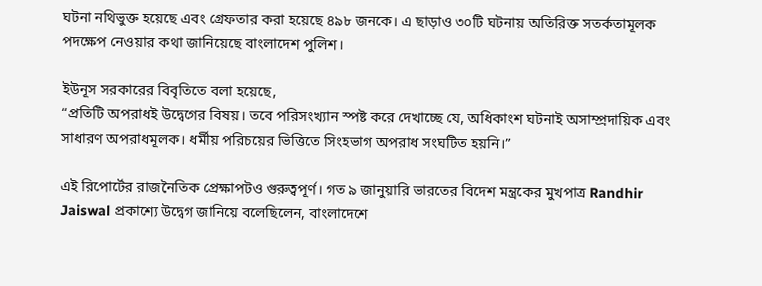ঘটনা নথিভুক্ত হয়েছে এবং গ্রেফতার করা হয়েছে ৪৯৮ জনকে। এ ছাড়াও ৩০টি ঘটনায় অতিরিক্ত সতর্কতামূলক পদক্ষেপ নেওয়ার কথা জানিয়েছে বাংলাদেশ পুলিশ।

ইউনূস সরকারের বিবৃতিতে বলা হয়েছে,
“প্রতিটি অপরাধই উদ্বেগের বিষয়। তবে পরিসংখ্যান স্পষ্ট করে দেখাচ্ছে যে, অধিকাংশ ঘটনাই অসাম্প্রদায়িক এবং সাধারণ অপরাধমূলক। ধর্মীয় পরিচয়ের ভিত্তিতে সিংহভাগ অপরাধ সংঘটিত হয়নি।”

এই রিপোর্টের রাজনৈতিক প্রেক্ষাপটও গুরুত্বপূর্ণ। গত ৯ জানুয়ারি ভারতের বিদেশ মন্ত্রকের মুখপাত্র Randhir Jaiswal প্রকাশ্যে উদ্বেগ জানিয়ে বলেছিলেন, বাংলাদেশে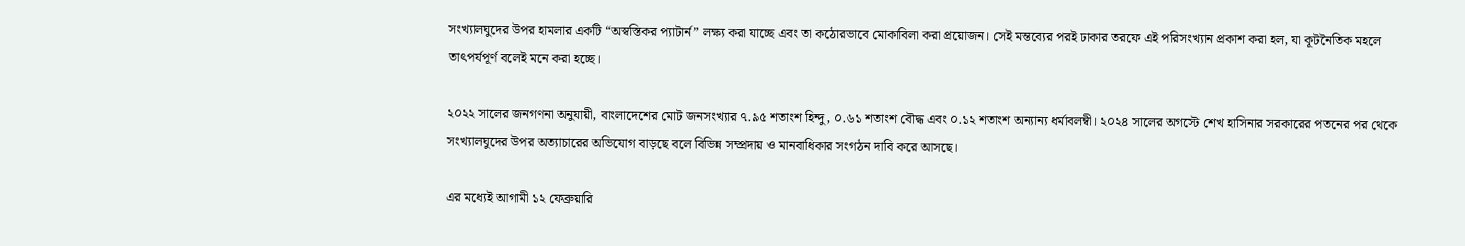সংখ্যালঘুদের উপর হামলার একটি “অস্বস্তিকর প্যাটার্ন” লক্ষ্য করা যাচ্ছে এবং তা কঠোরভাবে মোকাবিলা করা প্রয়োজন। সেই মন্তব্যের পরই ঢাকার তরফে এই পরিসংখ্যান প্রকাশ করা হল, যা কূটনৈতিক মহলে তাৎপর্যপূর্ণ বলেই মনে করা হচ্ছে।

২০২২ সালের জনগণনা অনুযায়ী, বাংলাদেশের মোট জনসংখ্যার ৭.৯৫ শতাংশ হিন্দু, ০.৬১ শতাংশ বৌদ্ধ এবং ০.১২ শতাংশ অন্যান্য ধর্মাবলম্বী। ২০২৪ সালের অগস্টে শেখ হাসিনার সরকারের পতনের পর থেকে সংখ্যালঘুদের উপর অত্যাচারের অভিযোগ বাড়ছে বলে বিভিন্ন সম্প্রদায় ও মানবাধিকার সংগঠন দাবি করে আসছে।

এর মধ্যেই আগামী ১২ ফেব্রুয়ারি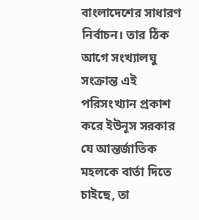বাংলাদেশের সাধারণ নির্বাচন। তার ঠিক আগে সংখ্যালঘু সংক্রান্ত এই পরিসংখ্যান প্রকাশ করে ইউনূস সরকার যে আন্তর্জাতিক মহলকে বার্তা দিতে চাইছে, তা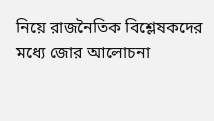নিয়ে রাজনৈতিক বিশ্লেষকদের মধ্যে জোর আলোচনা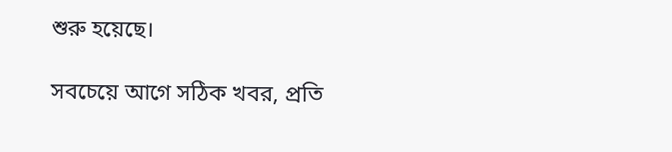শুরু হয়েছে।

সবচেয়ে আগে সঠিক খবর, প্রতি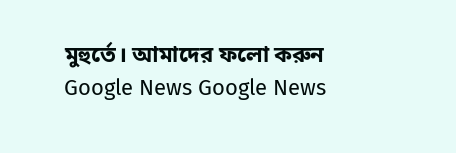মুহুর্তে। আমাদের ফলো করুন
Google News Google News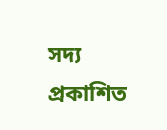সদ্য প্রকাশিত